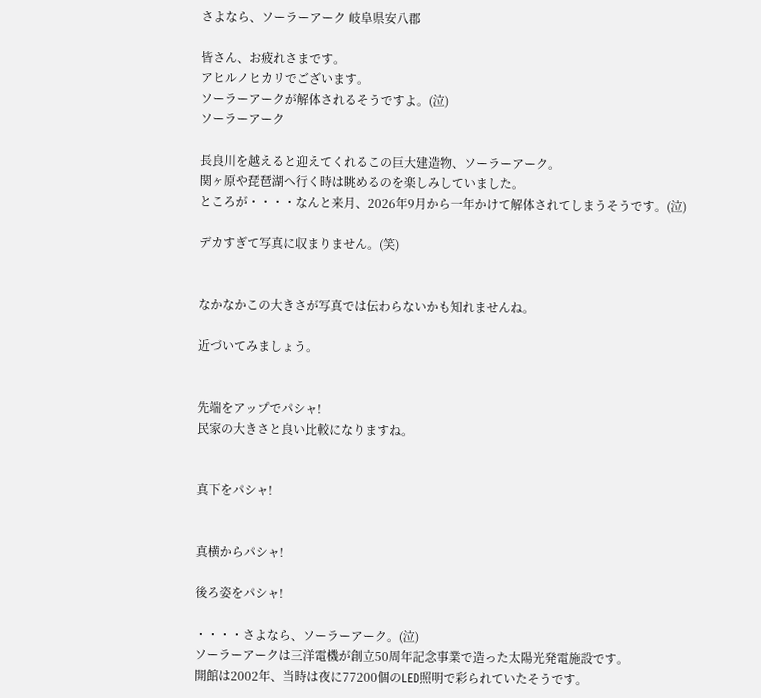さよなら、ソーラーアーク 岐阜県安八郡

皆さん、お疲れさまです。
アヒルノヒカリでございます。
ソーラーアークが解体されるそうですよ。(泣)
ソーラーアーク

長良川を越えると迎えてくれるこの巨大建造物、ソーラーアーク。
関ヶ原や琵琶湖へ行く時は眺めるのを楽しみしていました。
ところが・・・・なんと来月、2026年9月から一年かけて解体されてしまうそうです。(泣)

デカすぎて写真に収まりません。(笑)


なかなかこの大きさが写真では伝わらないかも知れませんね。

近づいてみましょう。


先端をアップでパシャ!
民家の大きさと良い比較になりますね。


真下をパシャ!


真横からパシャ!

後ろ姿をパシャ!

・・・・さよなら、ソーラーアーク。(泣)
ソーラーアークは三洋電機が創立50周年記念事業で造った太陽光発電施設です。
開館は2002年、当時は夜に77200個のLED照明で彩られていたそうです。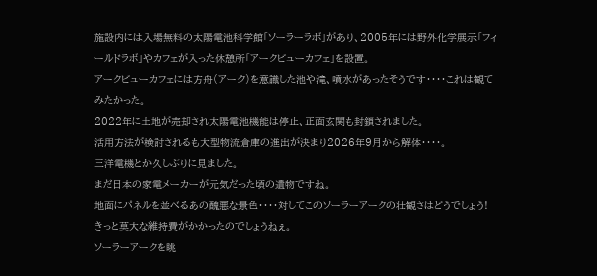施設内には入場無料の太陽電池科学館「ソーラーラボ」があり、2005年には野外化学展示「フィールドラボ」やカフェが入った休憩所「アークビューカフェ」を設置。
アークビューカフェには方舟(アーク)を意識した池や滝、噴水があったそうです・・・・これは観てみたかった。
2022年に土地が売却され太陽電池機能は停止、正面玄関も封鎖されました。
活用方法が検討されるも大型物流倉庫の進出が決まり2026年9月から解体・・・・。
三洋電機とか久しぶりに見ました。
まだ日本の家電メーカーが元気だった頃の遺物ですね。
地面にパネルを並べるあの醜悪な景色・・・・対してこのソーラーアークの壮観さはどうでしょう!
きっと莫大な維持費がかかったのでしょうねぇ。
ソーラーアークを眺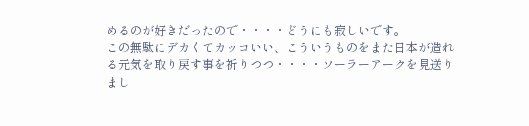めるのが好きだったので・・・・どうにも寂しいです。
この無駄にデカくてカッコいい、こういうものをまた日本が造れる元気を取り戻す事を祈りつつ・・・・ソーラーアークを見送りまし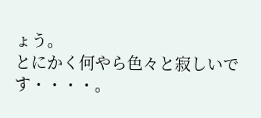ょう。
とにかく何やら色々と寂しいです・・・・。